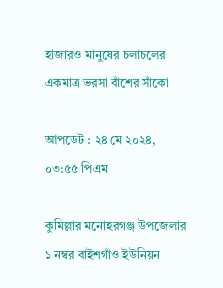হাজারও মানুষের চলাচলের একমাত্র ভরসা বাঁশের সাঁকো

আপডেট : ২৪ মে ২০২৪, ০৩:৫৫ পিএম

কুমিল্লার মনোহরগঞ্জ উপজেলার ১ নম্বর বাইশগাঁও ইউনিয়ন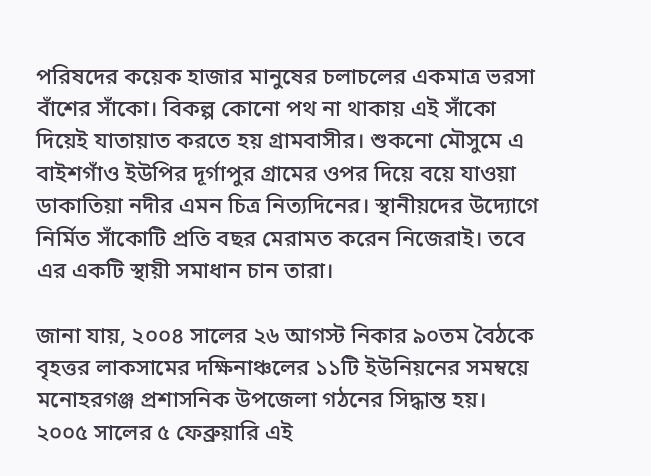পরিষদের কয়েক হাজার মানুষের চলাচলের একমাত্র ভরসা বাঁশের সাঁকো। বিকল্প কোনো পথ না থাকায় এই সাঁকো দিয়েই যাতায়াত করতে হয় গ্রামবাসীর। শুকনো মৌসুমে এ বাইশগাঁও ইউপির দূর্গাপুর গ্রামের ওপর দিয়ে বয়ে যাওয়া ডাকাতিয়া নদীর এমন চিত্র নিত্যদিনের। স্থানীয়দের উদ্যোগে নির্মিত সাঁকোটি প্রতি বছর মেরামত করেন নিজেরাই। তবে এর একটি স্থায়ী সমাধান চান তারা।

জানা যায়, ২০০৪ সালের ২৬ আগস্ট নিকার ৯০তম বৈঠকে বৃহত্তর লাকসামের দক্ষিনাঞ্চলের ১১টি ইউনিয়নের সমম্বয়ে মনোহরগঞ্জ প্রশাসনিক উপজেলা গঠনের সিদ্ধান্ত হয়। ২০০৫ সালের ৫ ফেব্রুয়ারি এই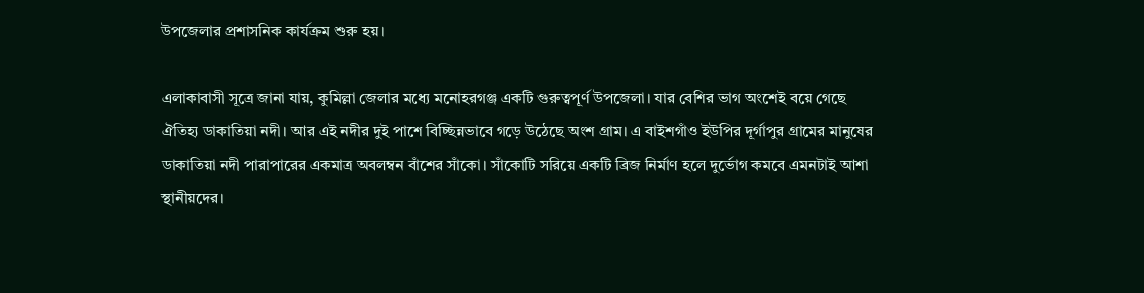উপজেলার প্রশাসনিক কার্যক্রম শুরু হয়।

এলাকাবাসী সূত্রে জানা যায়, কুমিল্লা জেলার মধ্যে মনোহরগঞ্জ একটি গুরুত্বপূর্ণ উপজেলা। যার বেশির ভাগ অংশেই বয়ে গেছে ঐতিহ্য ডাকাতিয়া নদী। আর এই নদীর দুই পাশে বিচ্ছিন্নভাবে গড়ে উঠেছে অংশ গ্রাম। এ বাইশগাঁও ইউপির দূর্গাপুর গ্রামের মানুষের ডাকাতিয়া নদী পারাপারের একমাত্র অবলম্বন বাঁশের সাঁকো। সাঁকোটি সরিয়ে একটি ব্রিজ নির্মাণ হলে দুর্ভোগ কমবে এমনটাই আশা স্থানীয়দের।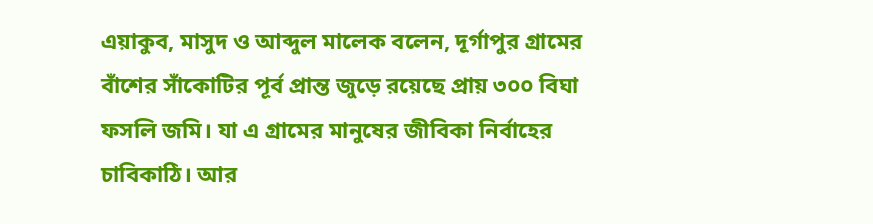এয়াকুব, মাসুদ ও আব্দুল মালেক বলেন, দূর্গাপুর গ্রামের বাঁশের সাঁকোটির পূর্ব প্রান্ত জুড়ে রয়েছে প্রায় ৩০০ বিঘা ফসলি জমি। যা এ গ্রামের মানুষের জীবিকা নির্বাহের চাবিকাঠি। আর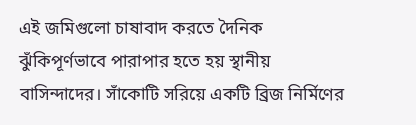এই জমিগুলো চাষাবাদ করতে দৈনিক ঝুঁকিপূর্ণভাবে পারাপার হতে হয় স্থানীয় বাসিন্দাদের। সাঁকোটি সরিয়ে একটি ব্রিজ নির্মিণের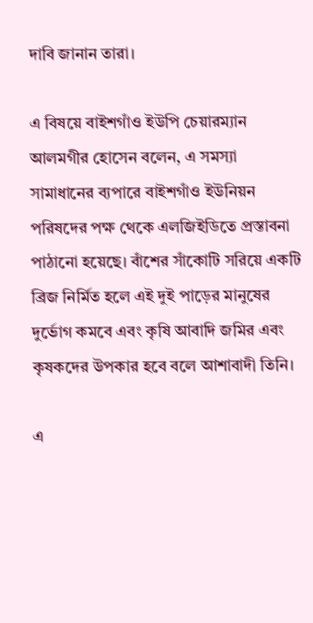দাবি জানান তারা।

এ বিষয়ে বাইশগাঁও ইউপি চেয়ারম্যান আলমগীর হোসেন বলেন, এ সমস্যা সামাধানের ব্যপারে বাইশগাঁও ইউনিয়ন পরিষদের পক্ষ থেকে এলজিইডিতে প্রস্তাবনা পাঠানো হয়েছে। বাঁশের সাঁকোটি সরিয়ে একটি ব্রিজ নির্মিত হলে এই দুই পাড়ের মানুষের দুর্ভোগ কমবে এবং কৃষি আবাদি জমির এবং কৃষকদের উপকার হবে বলে আশাবাদী তিনি।

এ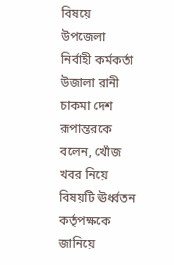বিষয়ে উপজেলা নির্বাহী কর্মকর্তা উজালা রানী চাকমা দেশ রূপান্তরকে বলেন, খোঁজ খবর নিয়ে বিষয়টি ঊর্ধ্বতন কর্তৃপক্ষকে জানিয়ে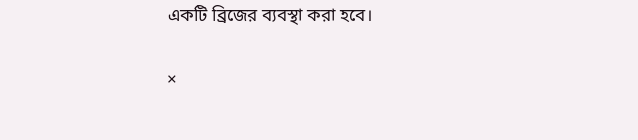একটি ব্রিজের ব্যবস্থা করা হবে।

×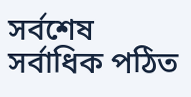সর্বশেষ সর্বাধিক পঠিত